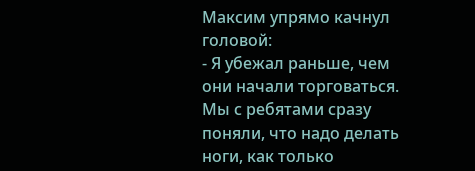Максим упрямо качнул головой:
- Я убежал раньше, чем они начали торговаться. Мы с ребятами сразу поняли, что надо делать ноги, как только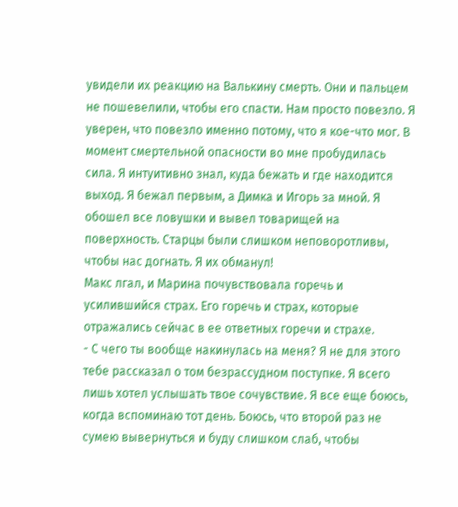увидели их реакцию на Валькину смерть. Они и пальцем не пошевелили, чтобы его спасти. Нам просто повезло. Я уверен, что повезло именно потому, что я кое-что мог. В момент смертельной опасности во мне пробудилась сила. Я интуитивно знал, куда бежать и где находится выход. Я бежал первым, а Димка и Игорь за мной. Я обошел все ловушки и вывел товарищей на поверхность. Старцы были слишком неповоротливы, чтобы нас догнать. Я их обманул!
Макс лгал, и Марина почувствовала горечь и усилившийся страх. Его горечь и страх, которые отражались сейчас в ее ответных горечи и страхе.
- С чего ты вообще накинулась на меня? Я не для этого тебе рассказал о том безрассудном поступке. Я всего лишь хотел услышать твое сочувствие. Я все еще боюсь, когда вспоминаю тот день. Боюсь, что второй раз не сумею вывернуться и буду слишком слаб, чтобы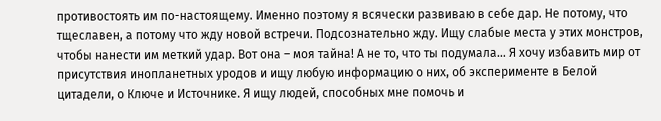противостоять им по-настоящему. Именно поэтому я всячески развиваю в себе дар. Не потому, что тщеславен, а потому что жду новой встречи. Подсознательно жду. Ищу слабые места у этих монстров, чтобы нанести им меткий удар. Вот она – моя тайна! А не то, что ты подумала… Я хочу избавить мир от присутствия инопланетных уродов и ищу любую информацию о них, об эксперименте в Белой цитадели, о Ключе и Источнике. Я ищу людей, способных мне помочь и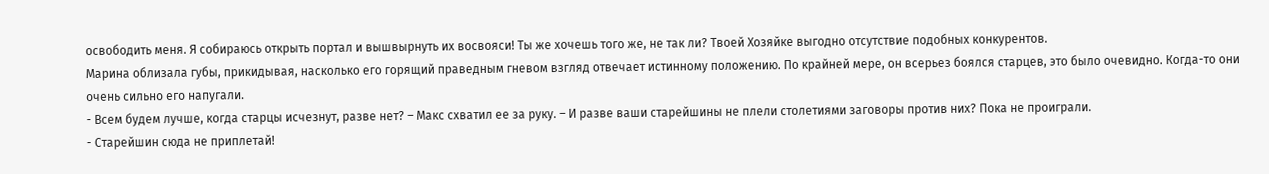освободить меня. Я собираюсь открыть портал и вышвырнуть их восвояси! Ты же хочешь того же, не так ли? Твоей Хозяйке выгодно отсутствие подобных конкурентов.
Марина облизала губы, прикидывая, насколько его горящий праведным гневом взгляд отвечает истинному положению. По крайней мере, он всерьез боялся старцев, это было очевидно. Когда-то они очень сильно его напугали.
- Всем будем лучше, когда старцы исчезнут, разве нет? – Макс схватил ее за руку. – И разве ваши старейшины не плели столетиями заговоры против них? Пока не проиграли.
- Старейшин сюда не приплетай!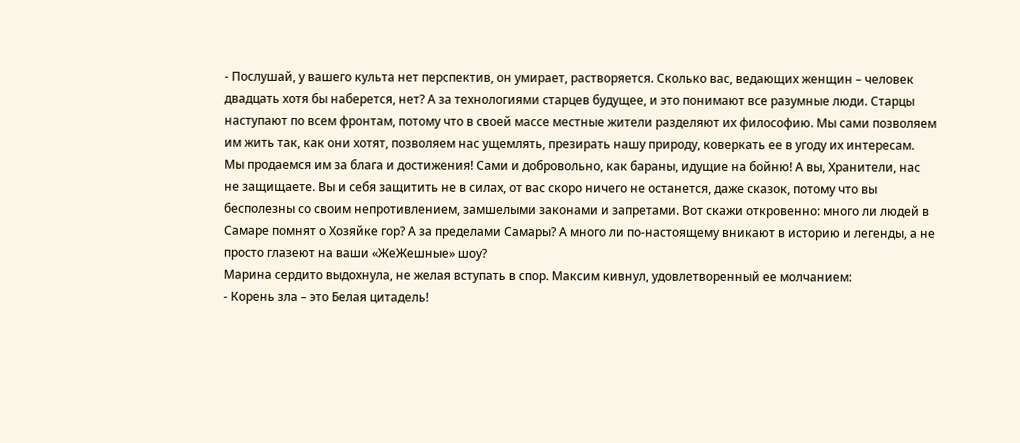- Послушай, у вашего культа нет перспектив, он умирает, растворяется. Сколько вас, ведающих женщин – человек двадцать хотя бы наберется, нет? А за технологиями старцев будущее, и это понимают все разумные люди. Старцы наступают по всем фронтам, потому что в своей массе местные жители разделяют их философию. Мы сами позволяем им жить так, как они хотят, позволяем нас ущемлять, презирать нашу природу, коверкать ее в угоду их интересам. Мы продаемся им за блага и достижения! Сами и добровольно, как бараны, идущие на бойню! А вы, Хранители, нас не защищаете. Вы и себя защитить не в силах, от вас скоро ничего не останется, даже сказок, потому что вы бесполезны со своим непротивлением, замшелыми законами и запретами. Вот скажи откровенно: много ли людей в Самаре помнят о Хозяйке гор? А за пределами Самары? А много ли по-настоящему вникают в историю и легенды, а не просто глазеют на ваши «ЖеЖешные» шоу?
Марина сердито выдохнула, не желая вступать в спор. Максим кивнул, удовлетворенный ее молчанием:
- Корень зла – это Белая цитадель!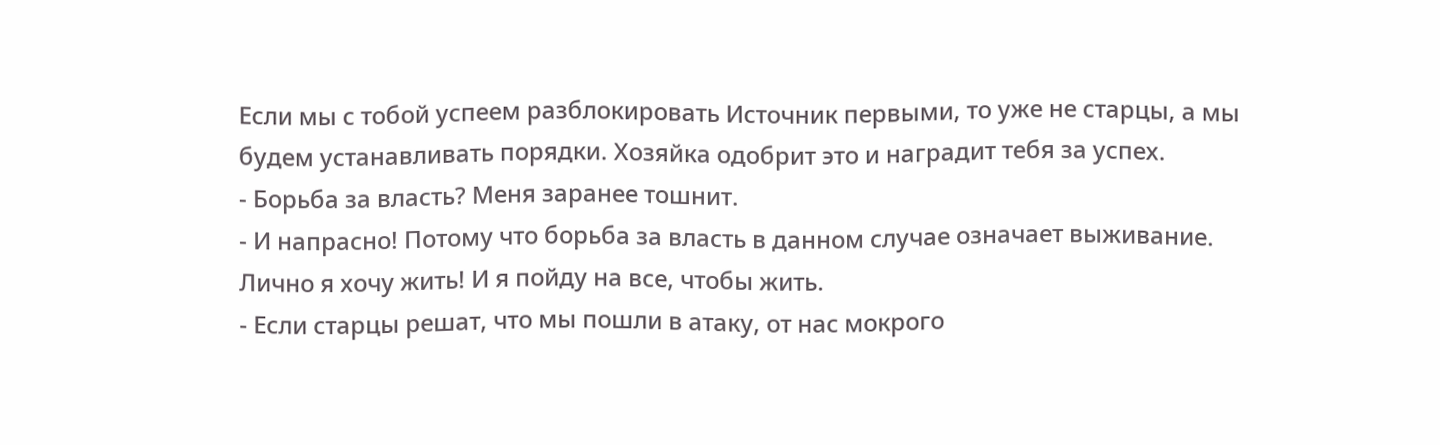Если мы с тобой успеем разблокировать Источник первыми, то уже не старцы, а мы будем устанавливать порядки. Хозяйка одобрит это и наградит тебя за успех.
- Борьба за власть? Меня заранее тошнит.
- И напрасно! Потому что борьба за власть в данном случае означает выживание. Лично я хочу жить! И я пойду на все, чтобы жить.
- Если старцы решат, что мы пошли в атаку, от нас мокрого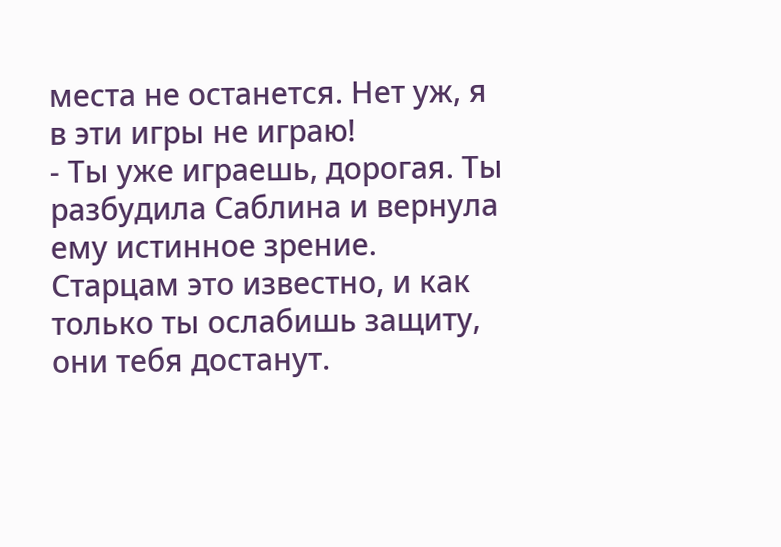места не останется. Нет уж, я в эти игры не играю!
- Ты уже играешь, дорогая. Ты разбудила Саблина и вернула ему истинное зрение. Старцам это известно, и как только ты ослабишь защиту, они тебя достанут.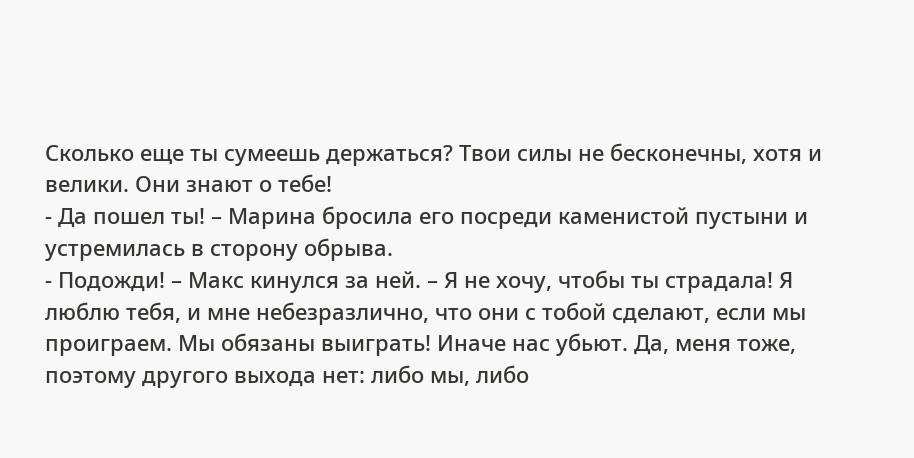Сколько еще ты сумеешь держаться? Твои силы не бесконечны, хотя и велики. Они знают о тебе!
- Да пошел ты! – Марина бросила его посреди каменистой пустыни и устремилась в сторону обрыва.
- Подожди! – Макс кинулся за ней. – Я не хочу, чтобы ты страдала! Я люблю тебя, и мне небезразлично, что они с тобой сделают, если мы проиграем. Мы обязаны выиграть! Иначе нас убьют. Да, меня тоже, поэтому другого выхода нет: либо мы, либо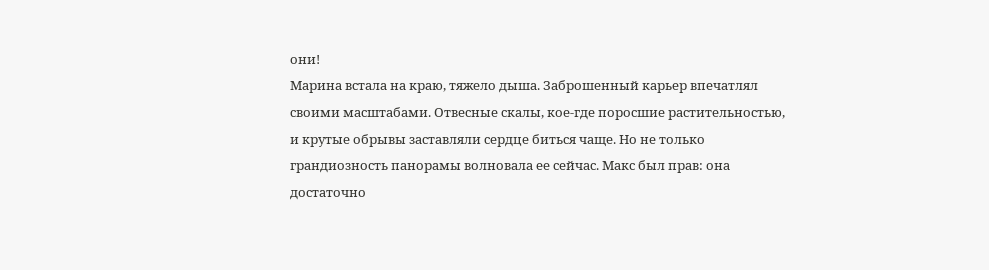они!
Марина встала на краю, тяжело дыша. Заброшенный карьер впечатлял своими масштабами. Отвесные скалы, кое-где поросшие растительностью, и крутые обрывы заставляли сердце биться чаще. Но не только грандиозность панорамы волновала ее сейчас. Макс был прав: она достаточно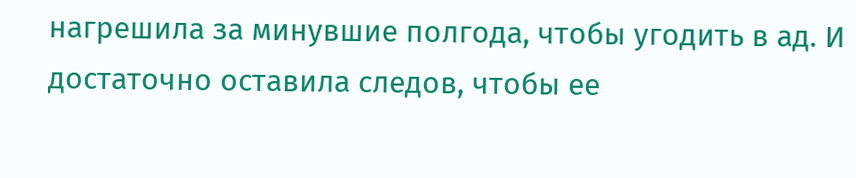нагрешила за минувшие полгода, чтобы угодить в ад. И достаточно оставила следов, чтобы ее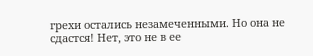грехи остались незамеченными. Но она не сдастся! Нет, это не в ее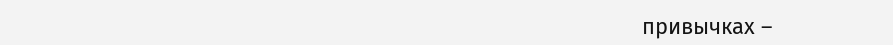привычках –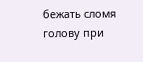бежать сломя голову при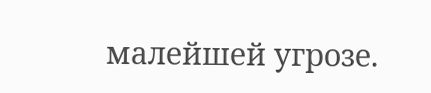малейшей угрозе.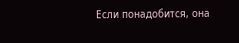Если понадобится, она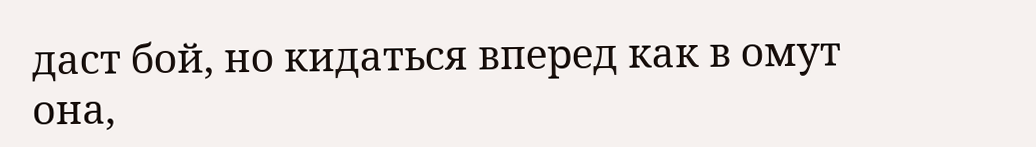даст бой, но кидаться вперед как в омут она,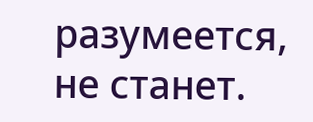разумеется, не станет.